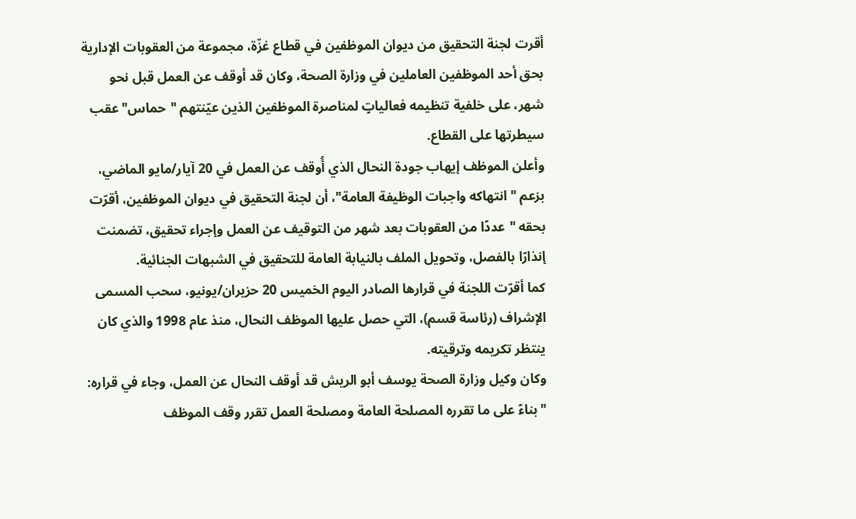أقرت لجنة التحقيق من ديوان الموظفين في قطاع غزّة، مجموعة من العقوبات الإدارية بحق أحد الموظفين العاملين في وزارة الصحة، وكان قد أوقف عن العمل قبل نحو شهر، على خلفية تنظيمه فعالياتٍ لمناصرة الموظفين الذين عيّنتهم "حماس" عقب سيطرتها على القطاع.
وأعلن الموظف إيهاب جودة النحال الذي أُوقف عن العمل في 20 آيار/مايو الماضي، بزعم "انتهاكه واجبات الوظيفة العامة"، أن لجنة التحقيق في ديوان الموظفين، أقرّت بحقه "عددًا من العقوبات بعد شهر من التوقيف عن العمل وإجراء تحقيق، تضمنت إنذارًا بالفصل، وتحويل الملف بالنيابة العامة للتحقيق في الشبهات الجنائية.
كما أقرّت اللجنة في قرارها الصادر اليوم الخميس 20 حزيران/يونيو، سحب المسمى الإشراف (رئاسة قسم)، التي حصل عليها الموظف النحال، منذ عام 1998 والذي كان ينتظر تكريمه وترقيته.
وكان وكيل وزارة الصحة يوسف أبو الريش قد أوقف النحال عن العمل، وجاء في قراره: "بناءً على ما تقرره المصلحة العامة ومصلحة العمل تقرر وقف الموظف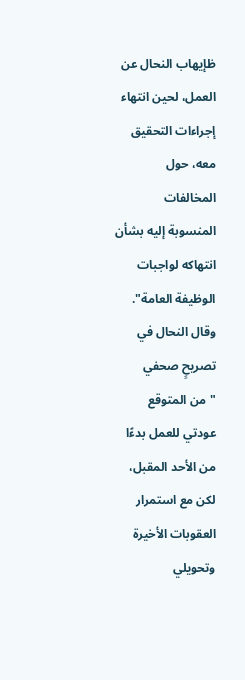ظإيهاب النحال عن العمل، لحين انتهاء إجراءات التحقيق معه، حول المخالفات المنسوبة إليه بشأن انتهاكه لواجبات الوظيفة العامة".
وقال النحال في تصريحٍ صحفي "من المتوقع عودتي للعمل بدءًا من الأحد المقبل، لكن مع استمرار العقوبات الأخيرة وتحويلي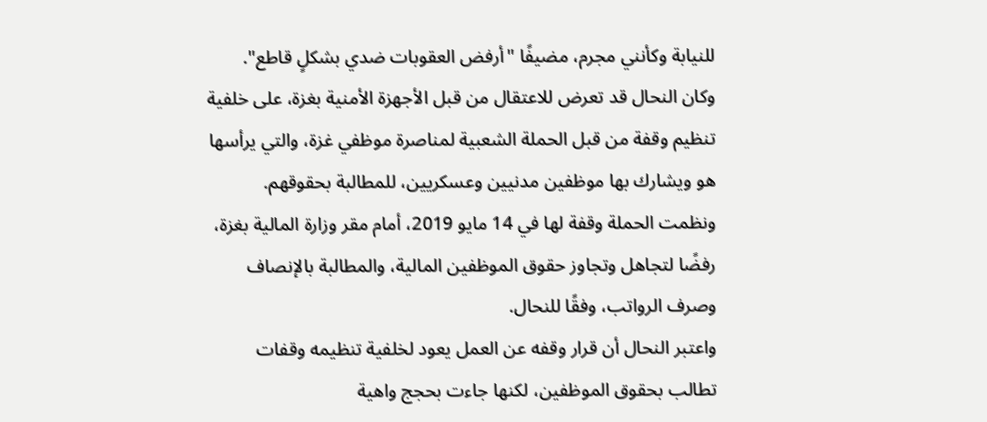للنيابة وكأنني مجرم، مضيفًا "أرفض العقوبات ضدي بشكلٍ قاطع".
وكان النحال قد تعرض للاعتقال من قبل الأجهزة الأمنية بغزة، على خلفية تنظيم وقفة من قبل الحملة الشعبية لمناصرة موظفي غزة، والتي يرأسها هو ويشارك بها موظفين مدنيين وعسكريين، للمطالبة بحقوقهم.
ونظمت الحملة وقفة لها في 14 مايو 2019، أمام مقر وزارة المالية بغزة، رفضًا لتجاهل وتجاوز حقوق الموظفين المالية، والمطالبة بالإنصاف وصرف الرواتب، وفقًا للنحال.
واعتبر النحال أن قرار وقفه عن العمل يعود لخلفية تنظيمه وقفات تطالب بحقوق الموظفين، لكنها جاءت بحجج واهية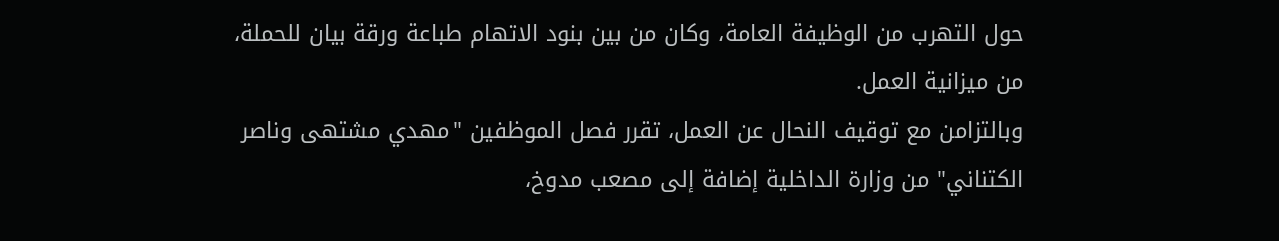حول التهرب من الوظيفة العامة، وكان من بين بنود الاتهام طباعة ورقة بيان للحملة، من ميزانية العمل.
وبالتزامن مع توقيف النحال عن العمل، تقرر فصل الموظفين "مهدي مشتهى وناصر الكتناني" من وزارة الداخلية إضافة إلى مصعب مدوخ،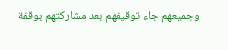وجميعهم جاء توقيفهم بعد مشاركتهم بوقفة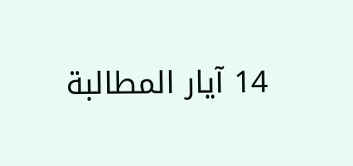14 آيار المطالبة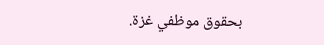بحقوق موظفي غزة.